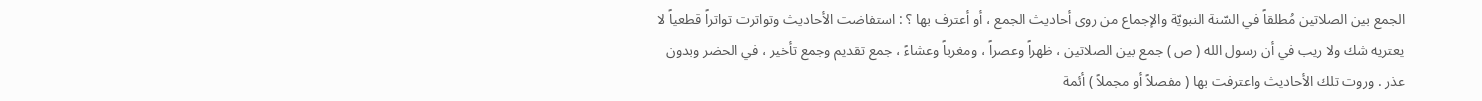الجمع بين الصلاتين مُطلقاً في السّنة النبويّة والإجماع من روى أحاديث الجمع ، أو أعترف بها ؟ : استفاضت الأحاديث وتواترت تواتراً قطعياً لا يعتريه شك ولا ريب في أن رسول الله ( ص ) جمع بين الصلاتين ، ظهراً وعصراً ، ومغرباً وعشاءً ، جمع تقديم وجمع تأخير ، في الحضر وبدون عذر . وروت تلك الأحاديث واعترفت بها ( مفصلاً أو مجملاً ) أئمة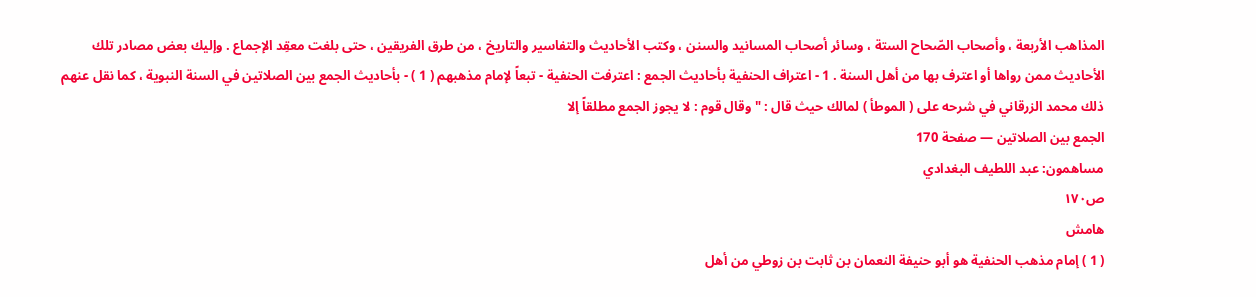المذاهب الأربعة ، وأصحاب الصّحاح الستة ، وسائر أصحاب المسانيد والسنن ، وكتب الأحاديث والتفاسير والتاريخ ، من طرق الفريقين ، حتى بلغت معقِد الإجماع . وإليك بعض مصادر تلك الأحاديث ممن رواها أو اعترف بها من أهل السنة . 1 - اعتراف الحنفية بأحاديث الجمع : اعترفت الحنفية - تبعاً لإمام مذهبهم ( 1 ) - بأحاديث الجمع بين الصلاتين في السنة النبوية ، كما نقل عنهم ذلك محمد الزرقاني في شرحه على ( الموطأ ) لمالك حيث قال : " وقال قوم : لا يجوز الجمع مطلقاً إلا
الجمع بين الصلاتين — صفحة 170
مساهمون: عبد اللطيف البغدادي
ص١٧٠
هامش
( 1 ) إمام مذهب الحنفية هو أبو حنيفة النعمان بن ثابت بن زوطي من أهل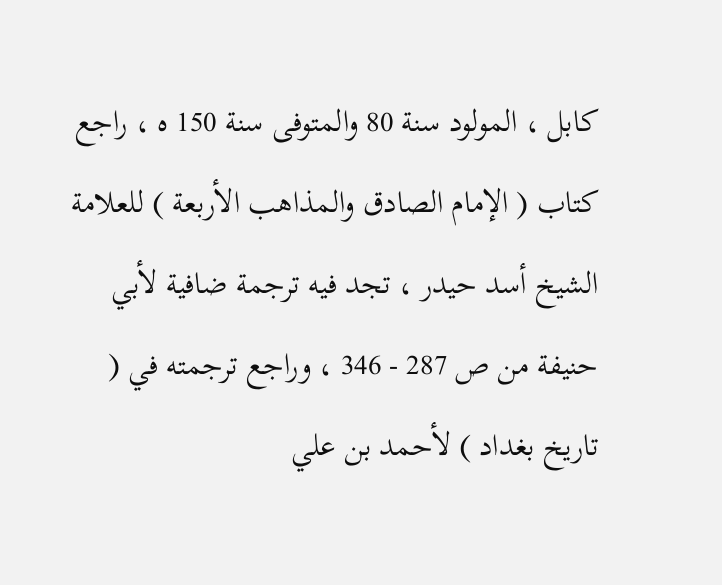كابل ، المولود سنة 80 والمتوفى سنة 150 ه ، راجع كتاب ( الإمام الصادق والمذاهب الأربعة ) للعلامة الشيخ أسد حيدر ، تجد فيه ترجمة ضافية لأبي حنيفة من ص 287 - 346 ، وراجع ترجمته في ( تاريخ بغداد ) لأحمد بن علي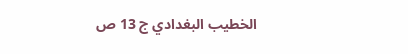الخطيب البغدادي ج 13 ص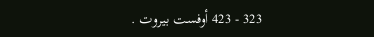323 - 423 أوفست بيروت .